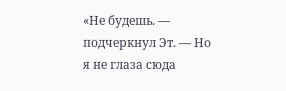«Не будешь. — подчеркнул Эт. — Но я не глаза сюда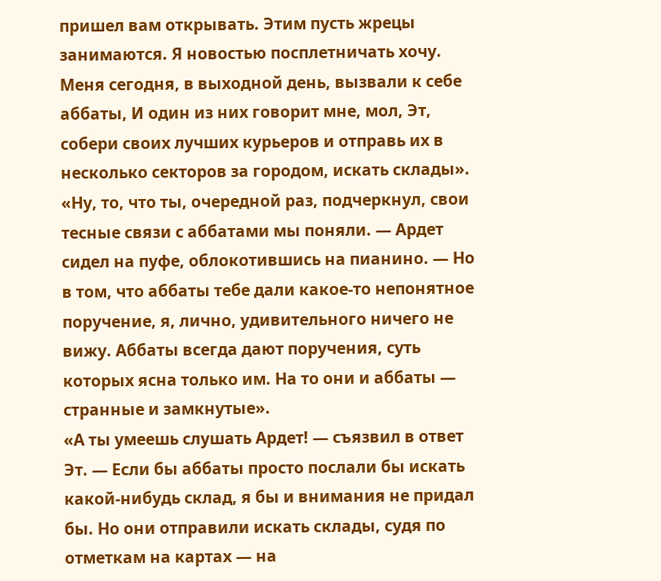пришел вам открывать. Этим пусть жрецы занимаются. Я новостью посплетничать хочу. Меня сегодня, в выходной день, вызвали к себе аббаты, И один из них говорит мне, мол, Эт, собери своих лучших курьеров и отправь их в несколько секторов за городом, искать склады».
«Ну, то, что ты, очередной раз, подчеркнул, свои тесные связи с аббатами мы поняли. — Ардет сидел на пуфе, облокотившись на пианино. — Но в том, что аббаты тебе дали какое-то непонятное поручение, я, лично, удивительного ничего не вижу. Аббаты всегда дают поручения, суть которых ясна только им. На то они и аббаты — странные и замкнутые».
«А ты умеешь слушать Ардет! — съязвил в ответ Эт. — Если бы аббаты просто послали бы искать какой-нибудь склад, я бы и внимания не придал бы. Но они отправили искать склады, судя по отметкам на картах — на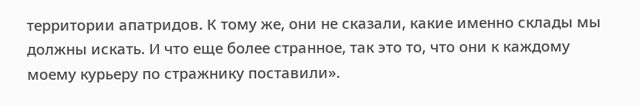территории апатридов. К тому же, они не сказали, какие именно склады мы должны искать. И что еще более странное, так это то, что они к каждому моему курьеру по стражнику поставили».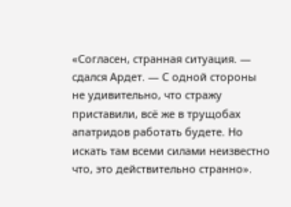«Согласен, странная ситуация. — сдался Ардет. — С одной стороны не удивительно, что стражу приставили, всё же в трущобах апатридов работать будете. Но искать там всеми силами неизвестно что, это действительно странно».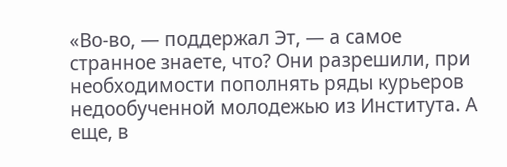«Во-во, — поддержал Эт, — а самое странное знаете, что? Они разрешили, при необходимости пополнять ряды курьеров недообученной молодежью из Института. А еще, в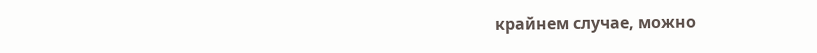крайнем случае, можно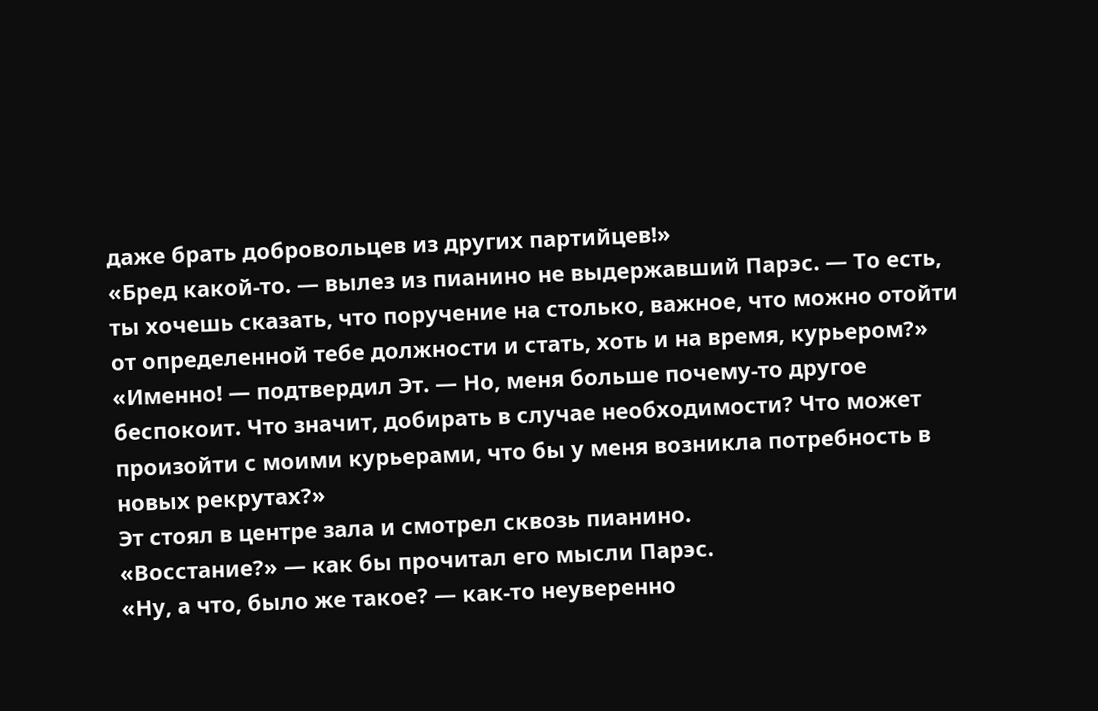даже брать добровольцев из других партийцев!»
«Бред какой-то. — вылез из пианино не выдержавший Парэс. — То есть, ты хочешь сказать, что поручение на столько, важное, что можно отойти от определенной тебе должности и стать, хоть и на время, курьером?»
«Именно! — подтвердил Эт. — Но, меня больше почему-то другое беспокоит. Что значит, добирать в случае необходимости? Что может произойти с моими курьерами, что бы у меня возникла потребность в новых рекрутах?»
Эт стоял в центре зала и смотрел сквозь пианино.
«Восстание?» — как бы прочитал его мысли Парэс.
«Ну, а что, было же такое? — как-то неуверенно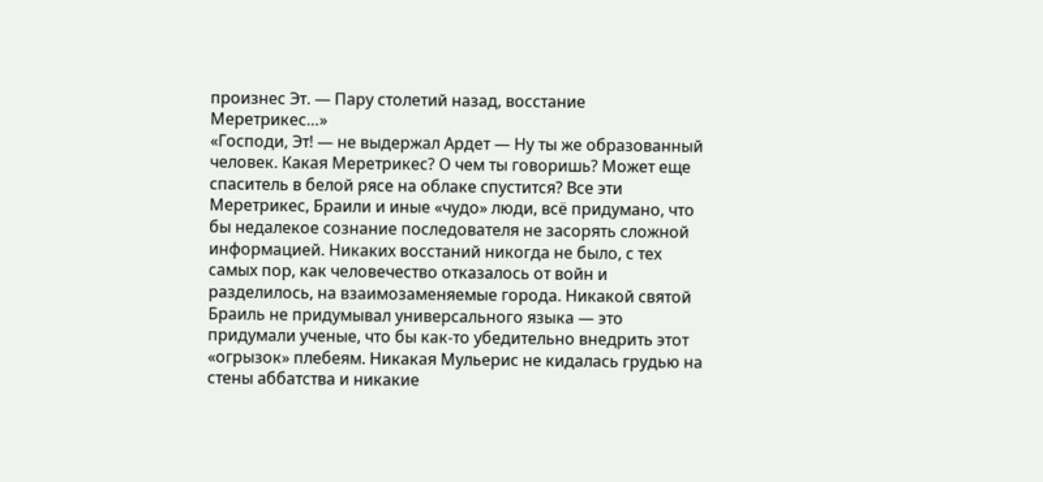произнес Эт. — Пару столетий назад, восстание Меретрикес…»
«Господи, Эт! — не выдержал Ардет — Ну ты же образованный человек. Какая Меретрикес? О чем ты говоришь? Может еще спаситель в белой рясе на облаке спустится? Все эти Меретрикес, Браили и иные «чудо» люди, всё придумано, что бы недалекое сознание последователя не засорять сложной информацией. Никаких восстаний никогда не было, с тех самых пор, как человечество отказалось от войн и разделилось, на взаимозаменяемые города. Никакой святой Браиль не придумывал универсального языка — это придумали ученые, что бы как-то убедительно внедрить этот «огрызок» плебеям. Никакая Мульерис не кидалась грудью на стены аббатства и никакие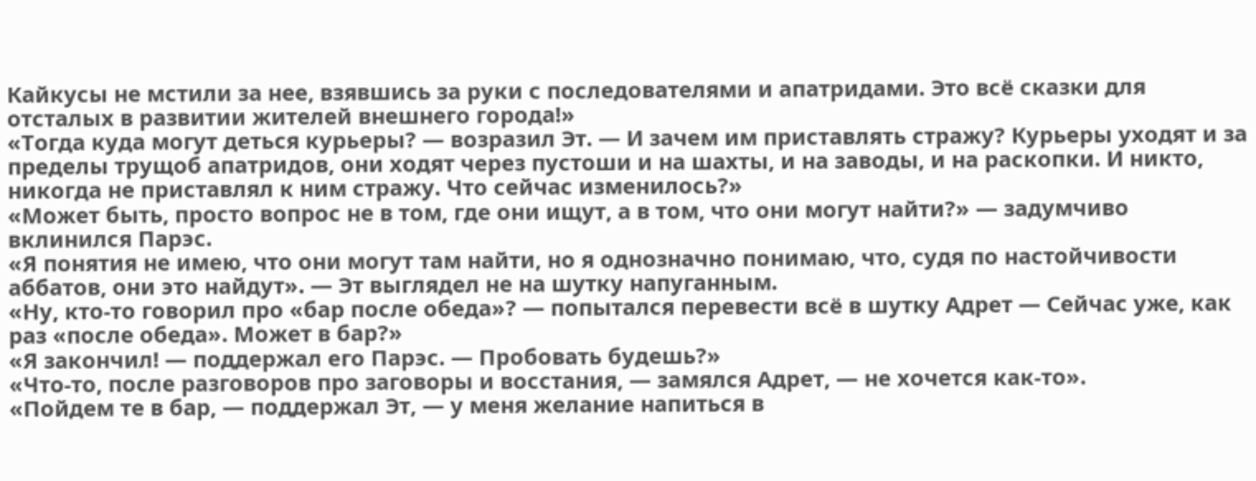Кайкусы не мстили за нее, взявшись за руки с последователями и апатридами. Это всё сказки для отсталых в развитии жителей внешнего города!»
«Тогда куда могут деться курьеры? — возразил Эт. — И зачем им приставлять стражу? Курьеры уходят и за пределы трущоб апатридов, они ходят через пустоши и на шахты, и на заводы, и на раскопки. И никто, никогда не приставлял к ним стражу. Что сейчас изменилось?»
«Может быть, просто вопрос не в том, где они ищут, а в том, что они могут найти?» — задумчиво вклинился Парэс.
«Я понятия не имею, что они могут там найти, но я однозначно понимаю, что, судя по настойчивости аббатов, они это найдут». — Эт выглядел не на шутку напуганным.
«Ну, кто-то говорил про «бар после обеда»? — попытался перевести всё в шутку Адрет — Сейчас уже, как раз «после обеда». Может в бар?»
«Я закончил! — поддержал его Парэс. — Пробовать будешь?»
«Что-то, после разговоров про заговоры и восстания, — замялся Адрет, — не хочется как-то».
«Пойдем те в бар, — поддержал Эт, — у меня желание напиться в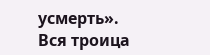усмерть».
Вся троица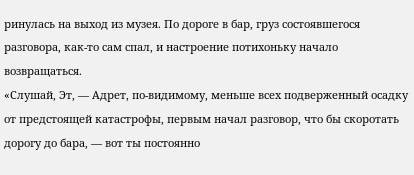ринулась на выход из музея. По дороге в бар, груз состоявшегося разговора, как-то сам спал, и настроение потихоньку начало возвращаться.
«Слушай, Эт, — Адрет, по-видимому, меньше всех подверженный осадку от предстоящей катастрофы, первым начал разговор, что бы скоротать дорогу до бара, — вот ты постоянно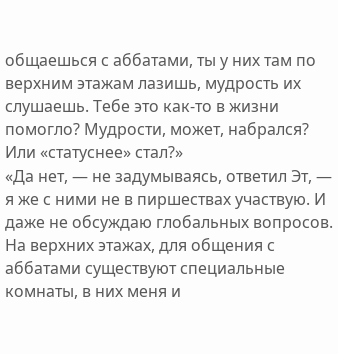общаешься с аббатами, ты у них там по верхним этажам лазишь, мудрость их слушаешь. Тебе это как-то в жизни помогло? Мудрости, может, набрался? Или «статуснее» стал?»
«Да нет, — не задумываясь, ответил Эт, — я же с ними не в пиршествах участвую. И даже не обсуждаю глобальных вопросов. На верхних этажах, для общения с аббатами существуют специальные комнаты, в них меня и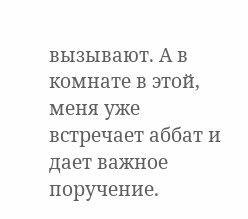вызывают. А в комнате в этой, меня уже встречает аббат и дает важное поручение.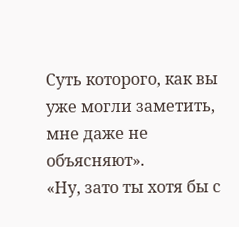Суть которого, как вы уже могли заметить, мне даже не объясняют».
«Ну, зато ты хотя бы с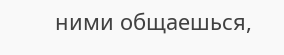ними общаешься,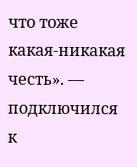что тоже какая-никакая честь». — подключился к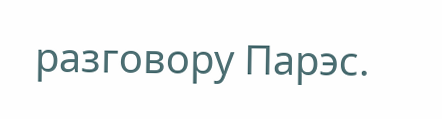разговору Парэс.